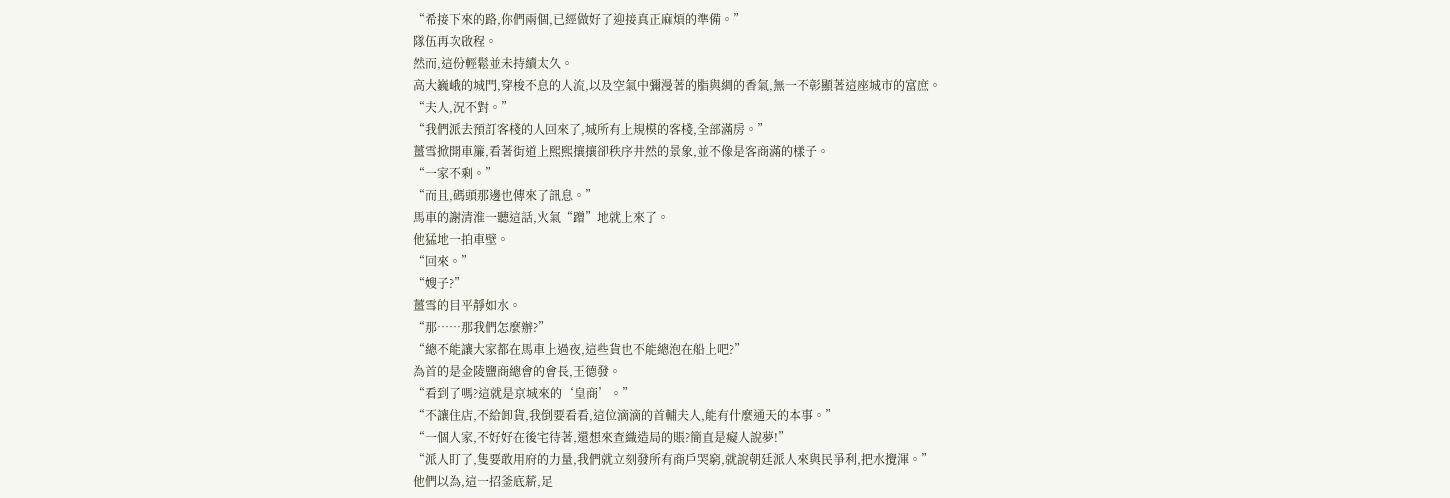“希接下來的路,你們兩個,已經做好了迎接真正麻煩的準備。”
隊伍再次啟程。
然而,這份輕鬆並未持續太久。
高大巍峨的城門,穿梭不息的人流,以及空氣中彌漫著的脂與綢的香氣,無一不彰顯著這座城市的富庶。
“夫人,況不對。”
“我們派去預訂客棧的人回來了,城所有上規模的客棧,全部滿房。”
薑雪掀開車簾,看著街道上熙熙攘攘卻秩序井然的景象,並不像是客商滿的樣子。
“一家不剩。”
“而且,碼頭那邊也傳來了訊息。”
馬車的謝清淮一聽這話,火氣“蹭”地就上來了。
他猛地一拍車壁。
“回來。”
“嫂子?”
薑雪的目平靜如水。
“那……那我們怎麼辦?”
“總不能讓大家都在馬車上過夜,這些貨也不能總泡在船上吧?”
為首的是金陵鹽商總會的會長,王德發。
“看到了嗎?這就是京城來的‘皇商’。”
“不讓住店,不給卸貨,我倒要看看,這位滴滴的首輔夫人,能有什麼通天的本事。”
“一個人家,不好好在後宅待著,還想來查織造局的賬?簡直是癡人說夢!”
“派人盯了,隻要敢用府的力量,我們就立刻發所有商戶哭窮,就說朝廷派人來與民爭利,把水攪渾。”
他們以為,這一招釜底薪,足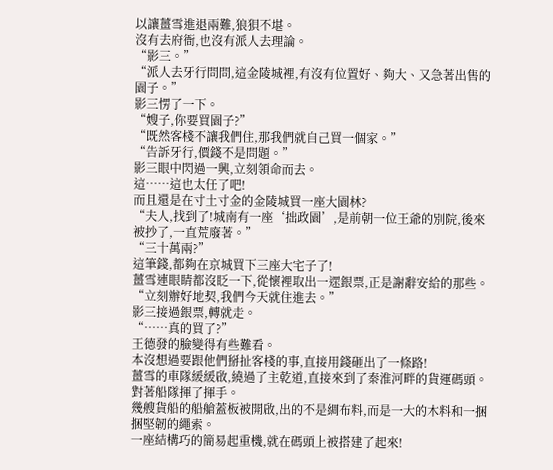以讓薑雪進退兩難,狼狽不堪。
沒有去府衙,也沒有派人去理論。
“影三。”
“派人去牙行問問,這金陵城裡,有沒有位置好、夠大、又急著出售的園子。”
影三愣了一下。
“嫂子,你要買園子?”
“既然客棧不讓我們住,那我們就自己買一個家。”
“告訴牙行,價錢不是問題。”
影三眼中閃過一興,立刻領命而去。
這……這也太任了吧!
而且還是在寸土寸金的金陵城買一座大園林?
“夫人,找到了!城南有一座‘拙政園’,是前朝一位王爺的別院,後來被抄了,一直荒廢著。”
“三十萬兩?”
這筆錢,都夠在京城買下三座大宅子了!
薑雪連眼睛都沒眨一下,從懷裡取出一遝銀票,正是謝辭安給的那些。
“立刻辦好地契,我們今天就住進去。”
影三接過銀票,轉就走。
“……真的買了?”
王德發的臉變得有些難看。
本沒想過要跟他們掰扯客棧的事,直接用錢砸出了一條路!
薑雪的車隊緩緩啟,繞過了主乾道,直接來到了秦淮河畔的貨運碼頭。
對著船隊揮了揮手。
幾艘貨船的船艙蓋板被開啟,出的不是綢布料,而是一大的木料和一捆捆堅韌的繩索。
一座結構巧的簡易起重機,就在碼頭上被搭建了起來!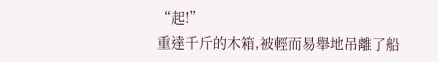“起!”
重達千斤的木箱,被輕而易舉地吊離了船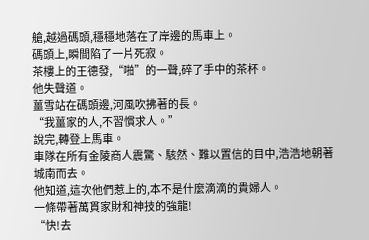艙,越過碼頭,穩穩地落在了岸邊的馬車上。
碼頭上,瞬間陷了一片死寂。
茶樓上的王德發,“啪”的一聲,碎了手中的茶杯。
他失聲道。
薑雪站在碼頭邊,河風吹拂著的長。
“我薑家的人,不習慣求人。”
說完,轉登上馬車。
車隊在所有金陵商人震驚、駭然、難以置信的目中,浩浩地朝著城南而去。
他知道,這次他們惹上的,本不是什麼滴滴的貴婦人。
一條帶著萬貫家財和神技的強龍!
“快!去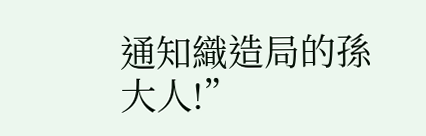通知織造局的孫大人!”